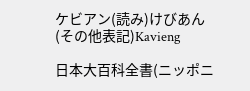ケビアン(読み)けびあん(その他表記)Kavieng

日本大百科全書(ニッポニ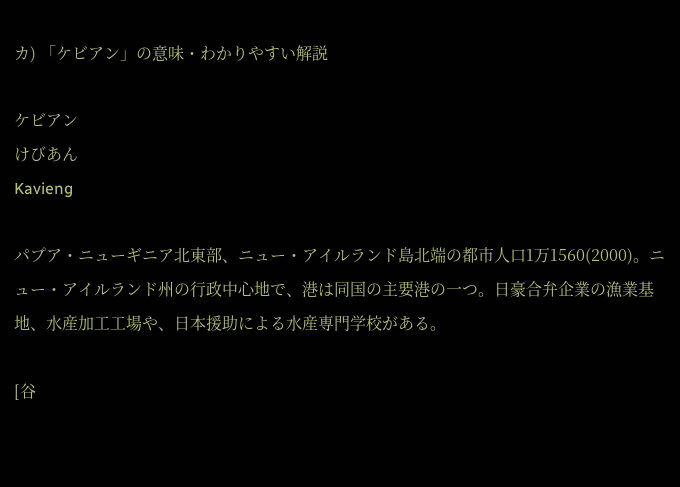カ) 「ケビアン」の意味・わかりやすい解説

ケビアン
けびあん
Kavieng

パプア・ニューギニア北東部、ニュー・アイルランド島北端の都市人口1万1560(2000)。ニュー・アイルランド州の行政中心地で、港は同国の主要港の一つ。日豪合弁企業の漁業基地、水産加工工場や、日本援助による水産専門学校がある。

[谷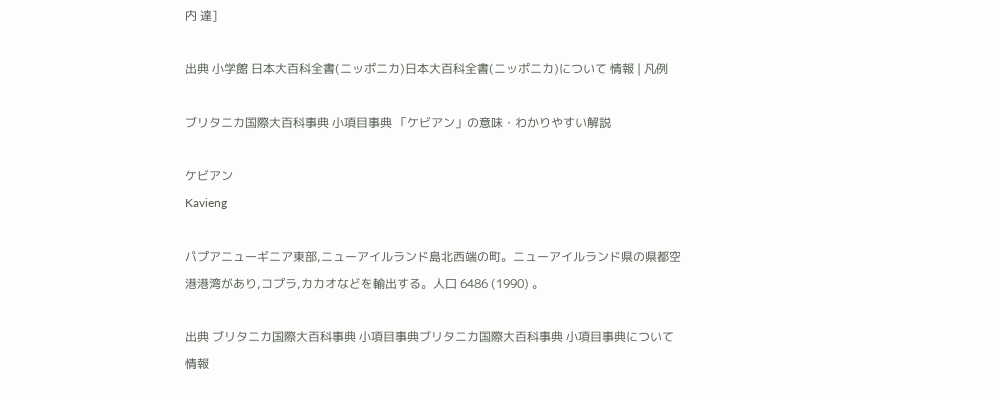内 達]

出典 小学館 日本大百科全書(ニッポニカ)日本大百科全書(ニッポニカ)について 情報 | 凡例

ブリタニカ国際大百科事典 小項目事典 「ケビアン」の意味・わかりやすい解説

ケビアン
Kavieng

パプアニューギニア東部,ニューアイルランド島北西端の町。ニューアイルランド県の県都空港港湾があり,コプラ,カカオなどを輸出する。人口 6486 (1990) 。

出典 ブリタニカ国際大百科事典 小項目事典ブリタニカ国際大百科事典 小項目事典について 情報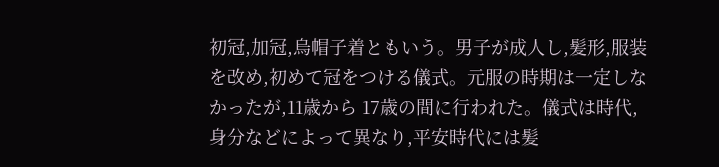初冠,加冠,烏帽子着ともいう。男子が成人し,髪形,服装を改め,初めて冠をつける儀式。元服の時期は一定しなかったが,11歳から 17歳の間に行われた。儀式は時代,身分などによって異なり,平安時代には髪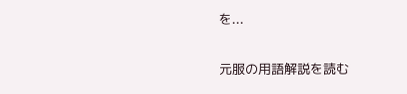を...

元服の用語解説を読む